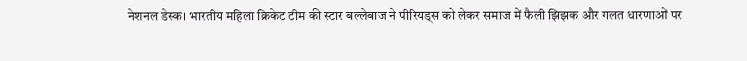नेशनल डेस्क। भारतीय महिला क्रिकेट टीम की स्टार बल्लेबाज ने पीरियड्स को लेकर समाज में फैली झिझक और गलत धारणाओं पर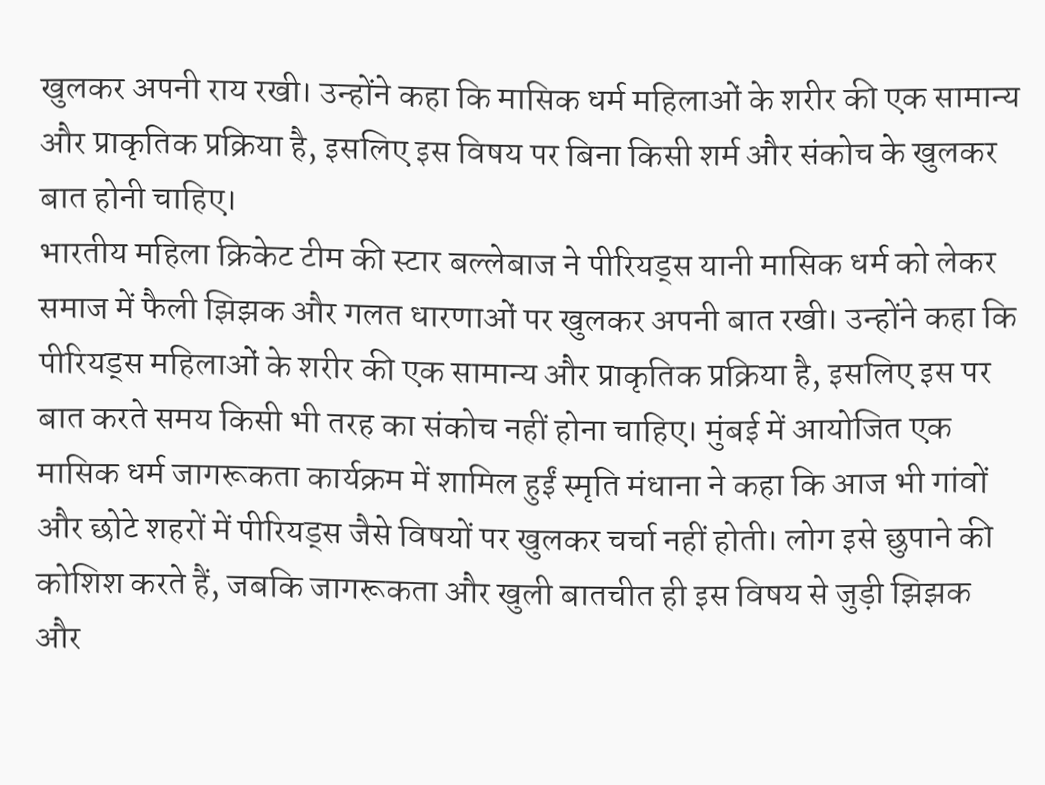खुलकर अपनी राय रखी। उन्होंने कहा कि मासिक धर्म महिलाओं के शरीर की एक सामान्य और प्राकृतिक प्रक्रिया है, इसलिए इस विषय पर बिना किसी शर्म और संकोच के खुलकर बात होनी चाहिए।
भारतीय महिला क्रिकेट टीम की स्टार बल्लेबाज ने पीरियड्स यानी मासिक धर्म को लेकर समाज में फैली झिझक और गलत धारणाओं पर खुलकर अपनी बात रखी। उन्होंने कहा कि पीरियड्स महिलाओं के शरीर की एक सामान्य और प्राकृतिक प्रक्रिया है, इसलिए इस पर बात करते समय किसी भी तरह का संकोच नहीं होना चाहिए। मुंबई में आयोजित एक मासिक धर्म जागरूकता कार्यक्रम में शामिल हुईं स्मृति मंधाना ने कहा कि आज भी गांवों और छोटे शहरों में पीरियड्स जैसे विषयों पर खुलकर चर्चा नहीं होती। लोग इसे छुपाने की कोशिश करते हैं, जबकि जागरूकता और खुली बातचीत ही इस विषय से जुड़ी झिझक और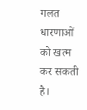गलत धारणाओं को खत्म कर सकती है।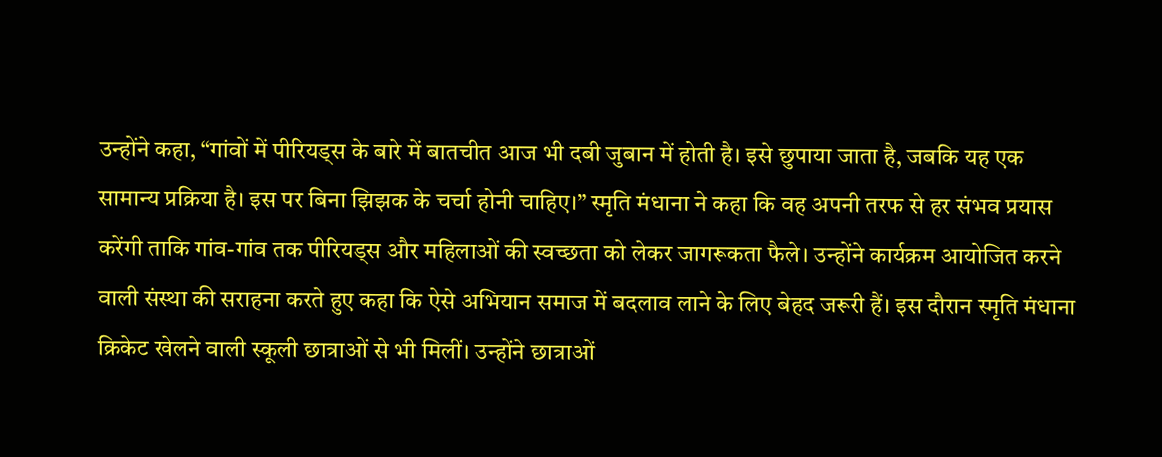उन्होंने कहा, “गांवों में पीरियड्स के बारे में बातचीत आज भी दबी जुबान में होती है। इसे छुपाया जाता है, जबकि यह एक सामान्य प्रक्रिया है। इस पर बिना झिझक के चर्चा होनी चाहिए।” स्मृति मंधाना ने कहा कि वह अपनी तरफ से हर संभव प्रयास करेंगी ताकि गांव-गांव तक पीरियड्स और महिलाओं की स्वच्छता को लेकर जागरूकता फैले। उन्होंने कार्यक्रम आयोजित करने वाली संस्था की सराहना करते हुए कहा कि ऐसे अभियान समाज में बदलाव लाने के लिए बेहद जरूरी हैं। इस दौरान स्मृति मंधाना क्रिकेट खेलने वाली स्कूली छात्राओं से भी मिलीं। उन्होंने छात्राओं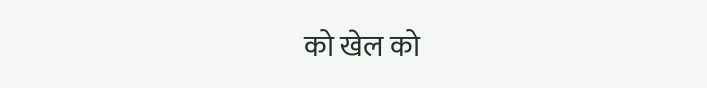को खेल को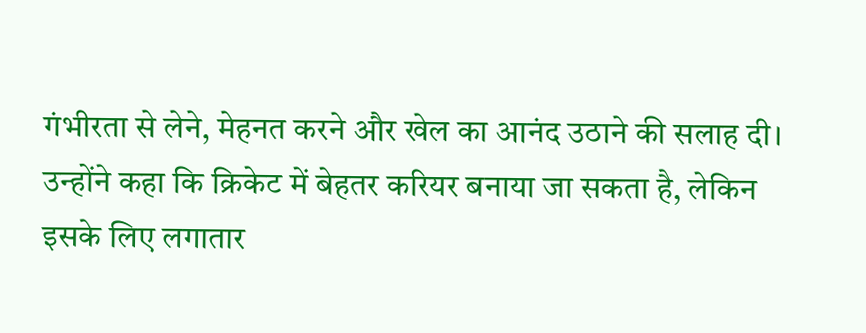गंभीरता से लेने, मेहनत करने और खेल का आनंद उठाने की सलाह दी। उन्होंने कहा कि क्रिकेट में बेहतर करियर बनाया जा सकता है, लेकिन इसके लिए लगातार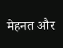मेहनत और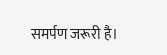समर्पण जरूरी है।